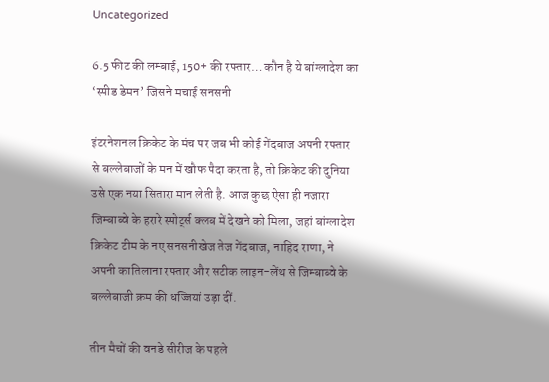Uncategorized

6.5 फीट की लम्बाई, 150+ की रफ्तार… कौन है ये बांग्लादेश का ‘स्पीड डेमन’ जिसने मचाई सनसनी

इंटरनेशनल क्रिकेट के मंच पर जब भी कोई गेंदबाज अपनी रफ्तार से बल्लेबाजों के मन में खौफ पैदा करता है, तो क्रिकेट की दुनिया उसे एक नया सितारा मान लेती है. आज कुछ ऐसा ही नजारा जिम्बाब्वे के हरारे स्पोर्ट्स क्लब में देखने को मिला, जहां बांग्लादेश क्रिकेट टीम के नए सनसनीखेज तेज गेंदबाज, नाहिद राणा, ने अपनी कातिलाना रफ्तार और सटीक लाइन-लेंथ से जिम्बाब्वे के बल्लेबाजी क्रम की धज्जियां उड़ा दीं.

तीन मैचों की वनडे सीरीज के पहले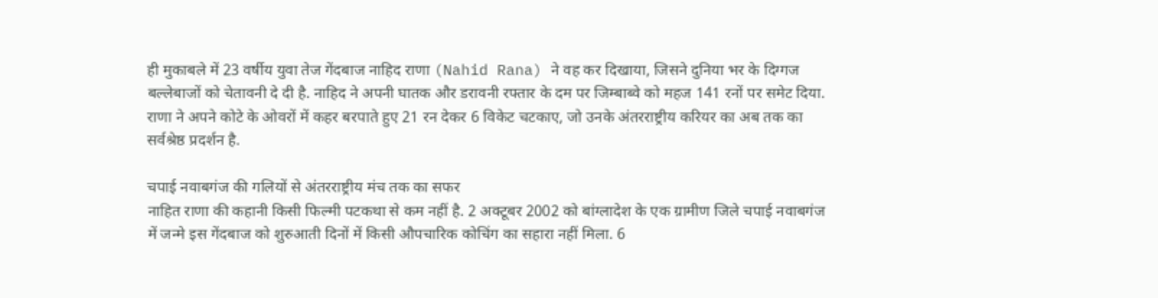ही मुकाबले में 23 वर्षीय युवा तेज गेंदबाज नाहिद राणा (Nahid Rana) ने वह कर दिखाया, जिसने दुनिया भर के दिग्गज बल्लेबाजों को चेतावनी दे दी है. नाहिद ने अपनी घातक और डरावनी रफ्तार के दम पर जिम्बाब्वे को महज 141 रनों पर समेट दिया. राणा ने अपने कोटे के ओवरों में कहर बरपाते हुए 21 रन देकर 6 विकेट चटकाए, जो उनके अंतरराष्ट्रीय करियर का अब तक का सर्वश्रेष्ठ प्रदर्शन है.

चपाई नवाबगंज की गलियों से अंतरराष्ट्रीय मंच तक का सफर
नाहित राणा की कहानी किसी फिल्मी पटकथा से कम नहीं है. 2 अक्टूबर 2002 को बांग्लादेश के एक ग्रामीण जिले चपाई नवाबगंज में जन्मे इस गेंदबाज को शुरुआती दिनों में किसी औपचारिक कोचिंग का सहारा नहीं मिला. 6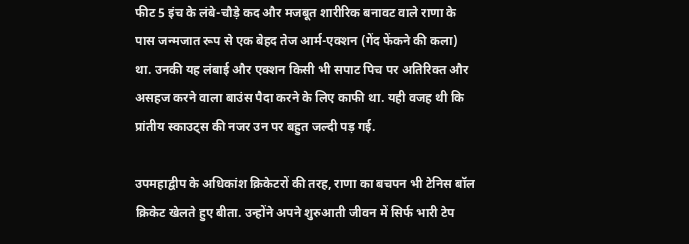फीट 5 इंच के लंबे-चौड़े कद और मजबूत शारीरिक बनावट वाले राणा के पास जन्मजात रूप से एक बेहद तेज आर्म-एक्शन (गेंद फेंकने की कला) था. उनकी यह लंबाई और एक्शन किसी भी सपाट पिच पर अतिरिक्त और असहज करने वाला बाउंस पैदा करने के लिए काफी था. यही वजह थी कि प्रांतीय स्काउट्स की नजर उन पर बहुत जल्दी पड़ गई.

उपमहाद्वीप के अधिकांश क्रिकेटरों की तरह, राणा का बचपन भी टेनिस बॉल क्रिकेट खेलते हुए बीता. उन्होंने अपने शुरुआती जीवन में सिर्फ भारी टेप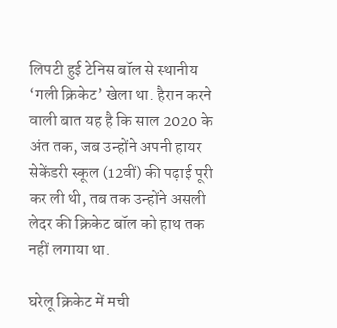लिपटी हुई टेनिस बॉल से स्थानीय ‘गली क्रिकेट’ खेला था. हैरान करने वाली बात यह है कि साल 2020 के अंत तक, जब उन्होंने अपनी हायर सेकेंडरी स्कूल (12वीं) की पढ़ाई पूरी कर ली थी, तब तक उन्होंने असली लेदर की क्रिकेट बॉल को हाथ तक नहीं लगाया था.

घरेलू क्रिकेट में मची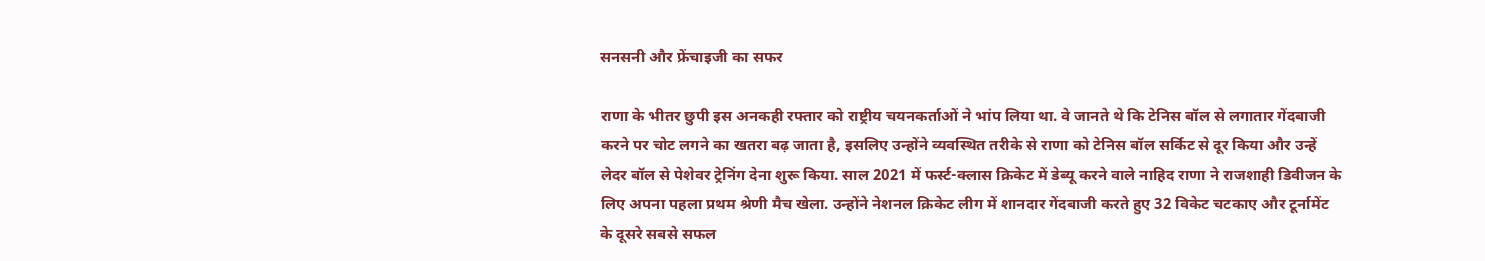सनसनी और फ्रेंचाइजी का सफर

राणा के भीतर छुपी इस अनकही रफ्तार को राष्ट्रीय चयनकर्ताओं ने भांप लिया था. वे जानते थे कि टेनिस बॉल से लगातार गेंदबाजी करने पर चोट लगने का खतरा बढ़ जाता है, इसलिए उन्होंने व्यवस्थित तरीके से राणा को टेनिस बॉल सर्किट से दूर किया और उन्हें लेदर बॉल से पेशेवर ट्रेनिंग देना शुरू किया. साल 2021 में फर्स्ट-क्लास क्रिकेट में डेब्यू करने वाले नाहिद राणा ने राजशाही डिवीजन के लिए अपना पहला प्रथम श्रेणी मैच खेला. उन्होंने नेशनल क्रिकेट लीग में शानदार गेंदबाजी करते हुए 32 विकेट चटकाए और टूर्नामेंट के दूसरे सबसे सफल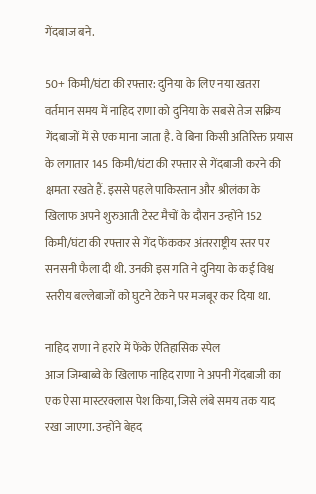गेंदबाज बने.

50+ किमी/घंटा की रफ्तार: दुनिया के लिए नया खतरा
वर्तमान समय में नाहिद राणा को दुनिया के सबसे तेज सक्रिय गेंदबाजों में से एक माना जाता है. वे बिना किसी अतिरिक्त प्रयास के लगातार 145 किमी/घंटा की रफ्तार से गेंदबाजी करने की क्षमता रखते हैं. इससे पहले पाकिस्तान और श्रीलंका के खिलाफ अपने शुरुआती टेस्ट मैचों के दौरान उन्होंने 152 किमी/घंटा की रफ्तार से गेंद फेंककर अंतरराष्ट्रीय स्तर पर सनसनी फैला दी थी. उनकी इस गति ने दुनिया के कई विश्व स्तरीय बल्लेबाजों को घुटने टेकने पर मजबूर कर दिया था.

नाहिद राणा ने हरारे में फेंके ऐतिहासिक स्पेल
आज जिम्बाब्वे के खिलाफ नाहिद राणा ने अपनी गेंदबाजी का एक ऐसा मास्टरक्लास पेश किया, जिसे लंबे समय तक याद रखा जाएगा. उन्होंने बेहद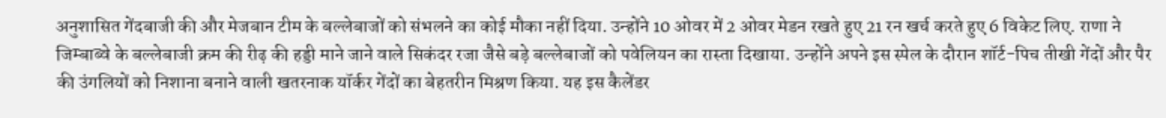अनुशासित गेंदबाजी की और मेजबान टीम के बल्लेबाजों को संभलने का कोई मौका नहीं दिया. उन्होंने 10 ओवर में 2 ओवर मेडन रखते हुए 21 रन खर्च करते हुए 6 विकेट लिए. राणा ने जिम्बाब्वे के बल्लेबाजी क्रम की रीढ़ की हड्डी माने जाने वाले सिकंदर रजा जैसे बड़े बल्लेबाजों को पवेलियन का रास्ता दिखाया. उन्होंने अपने इस स्पेल के दौरान शॉर्ट-पिच तीखी गेंदों और पैर की उंगलियों को निशाना बनाने वाली खतरनाक यॉर्कर गेंदों का बेहतरीन मिश्रण किया. यह इस कैलेंडर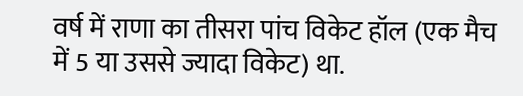वर्ष में राणा का तीसरा पांच विकेट हॉल (एक मैच में 5 या उससे ज्यादा विकेट) था.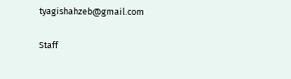tyagishahzeb@gmail.com

Staff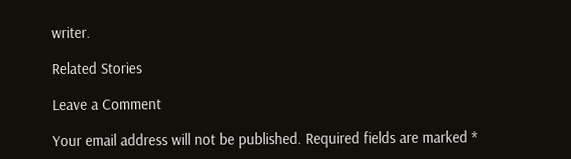writer.

Related Stories

Leave a Comment

Your email address will not be published. Required fields are marked *